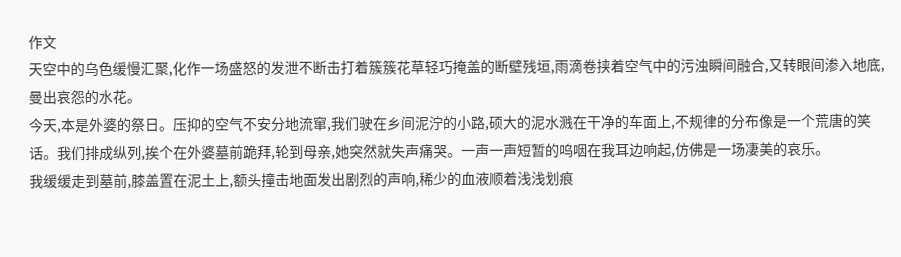作文
天空中的乌色缓慢汇聚,化作一场盛怒的发泄不断击打着簇簇花草轻巧掩盖的断壁残垣,雨滴卷挟着空气中的污浊瞬间融合,又转眼间渗入地底,曼出哀怨的水花。
今天,本是外婆的祭日。压抑的空气不安分地流窜,我们驶在乡间泥泞的小路,硕大的泥水溅在干净的车面上,不规律的分布像是一个荒唐的笑话。我们排成纵列,挨个在外婆墓前跪拜,轮到母亲,她突然就失声痛哭。一声一声短暂的呜咽在我耳边响起,仿佛是一场凄美的哀乐。
我缓缓走到墓前,膝盖置在泥土上,额头撞击地面发出剧烈的声响,稀少的血液顺着浅浅划痕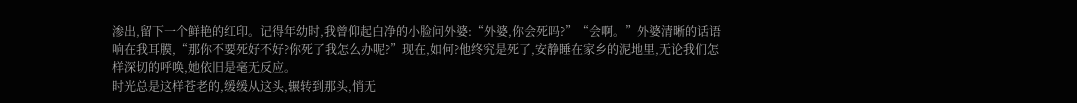渗出,留下一个鲜艳的红印。记得年幼时,我曾仰起白净的小脸问外婆:“外婆,你会死吗?”“会啊。”外婆清晰的话语响在我耳膜,“那你不要死好不好?你死了我怎么办呢?”现在,如何?他终究是死了,安静睡在家乡的泥地里,无论我们怎样深切的呼唤,她依旧是毫无反应。
时光总是这样苍老的,缓缓从这头,辗转到那头,悄无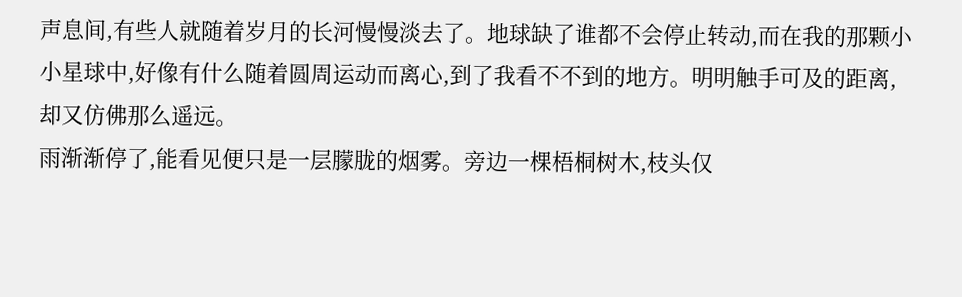声息间,有些人就随着岁月的长河慢慢淡去了。地球缺了谁都不会停止转动,而在我的那颗小小星球中,好像有什么随着圆周运动而离心,到了我看不不到的地方。明明触手可及的距离,却又仿佛那么遥远。
雨渐渐停了,能看见便只是一层朦胧的烟雾。旁边一棵梧桐树木,枝头仅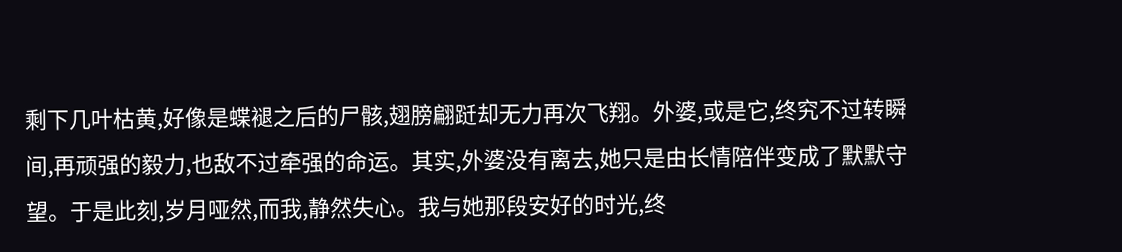剩下几叶枯黄,好像是蝶褪之后的尸骸,翅膀翩跹却无力再次飞翔。外婆,或是它,终究不过转瞬间,再顽强的毅力,也敌不过牵强的命运。其实,外婆没有离去,她只是由长情陪伴变成了默默守望。于是此刻,岁月哑然,而我,静然失心。我与她那段安好的时光,终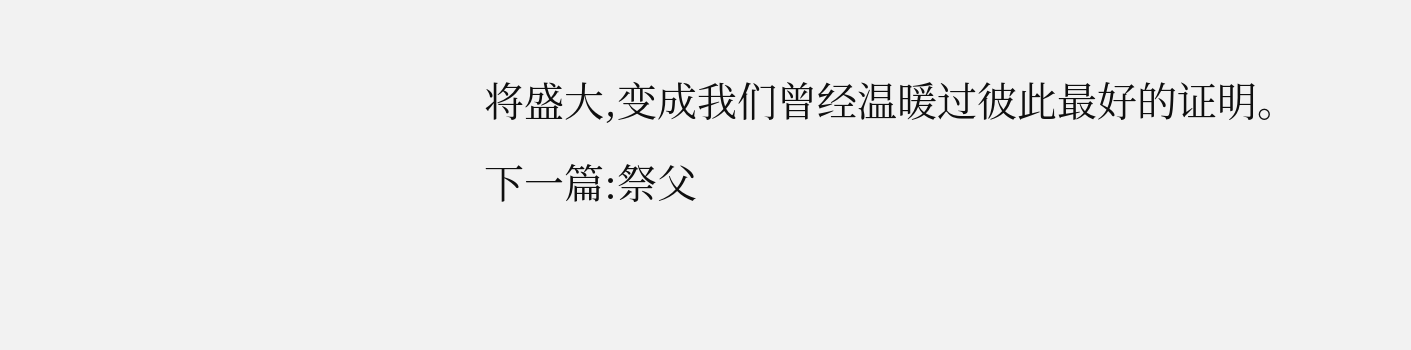将盛大,变成我们曾经温暖过彼此最好的证明。
下一篇:祭父